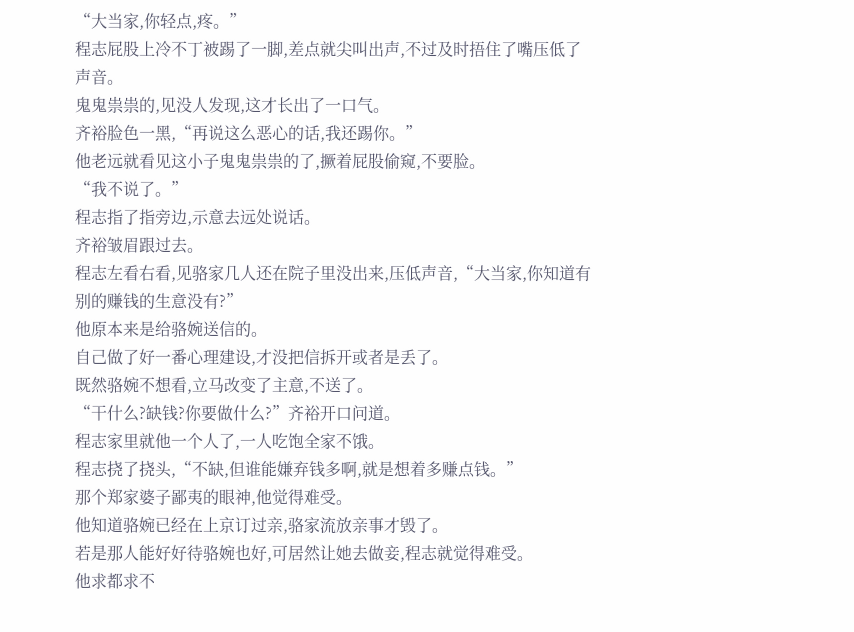“大当家,你轻点,疼。”
程志屁股上冷不丁被踢了一脚,差点就尖叫出声,不过及时捂住了嘴压低了声音。
鬼鬼祟祟的,见没人发现,这才长出了一口气。
齐裕脸色一黑,“再说这么恶心的话,我还踢你。”
他老远就看见这小子鬼鬼祟祟的了,撅着屁股偷窥,不要脸。
“我不说了。”
程志指了指旁边,示意去远处说话。
齐裕皱眉跟过去。
程志左看右看,见骆家几人还在院子里没出来,压低声音,“大当家,你知道有别的赚钱的生意没有?”
他原本来是给骆婉送信的。
自己做了好一番心理建设,才没把信拆开或者是丢了。
既然骆婉不想看,立马改变了主意,不送了。
“干什么?缺钱?你要做什么?”齐裕开口问道。
程志家里就他一个人了,一人吃饱全家不饿。
程志挠了挠头,“不缺,但谁能嫌弃钱多啊,就是想着多赚点钱。”
那个郑家婆子鄙夷的眼神,他觉得难受。
他知道骆婉已经在上京订过亲,骆家流放亲事才毁了。
若是那人能好好待骆婉也好,可居然让她去做妾,程志就觉得难受。
他求都求不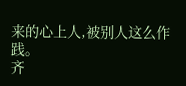来的心上人,被别人这么作践。
齐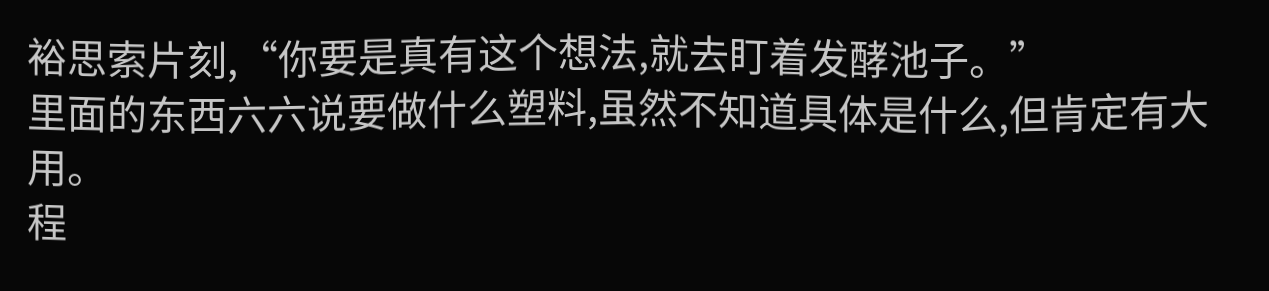裕思索片刻,“你要是真有这个想法,就去盯着发酵池子。”
里面的东西六六说要做什么塑料,虽然不知道具体是什么,但肯定有大用。
程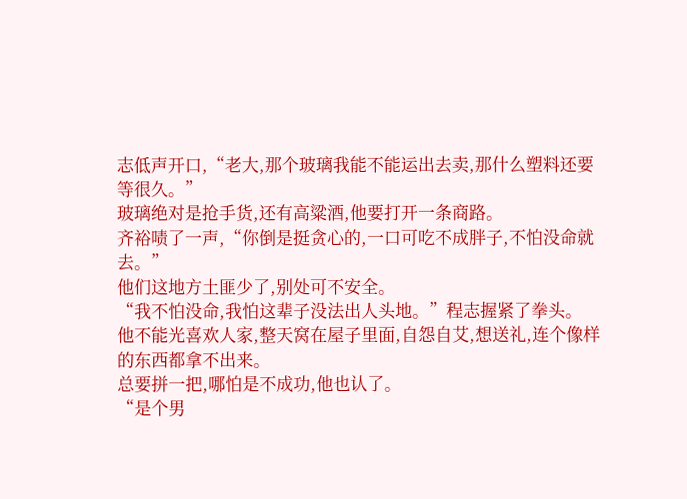志低声开口,“老大,那个玻璃我能不能运出去卖,那什么塑料还要等很久。”
玻璃绝对是抢手货,还有高粱酒,他要打开一条商路。
齐裕啧了一声,“你倒是挺贪心的,一口可吃不成胖子,不怕没命就去。”
他们这地方土匪少了,别处可不安全。
“我不怕没命,我怕这辈子没法出人头地。”程志握紧了拳头。
他不能光喜欢人家,整天窝在屋子里面,自怨自艾,想送礼,连个像样的东西都拿不出来。
总要拼一把,哪怕是不成功,他也认了。
“是个男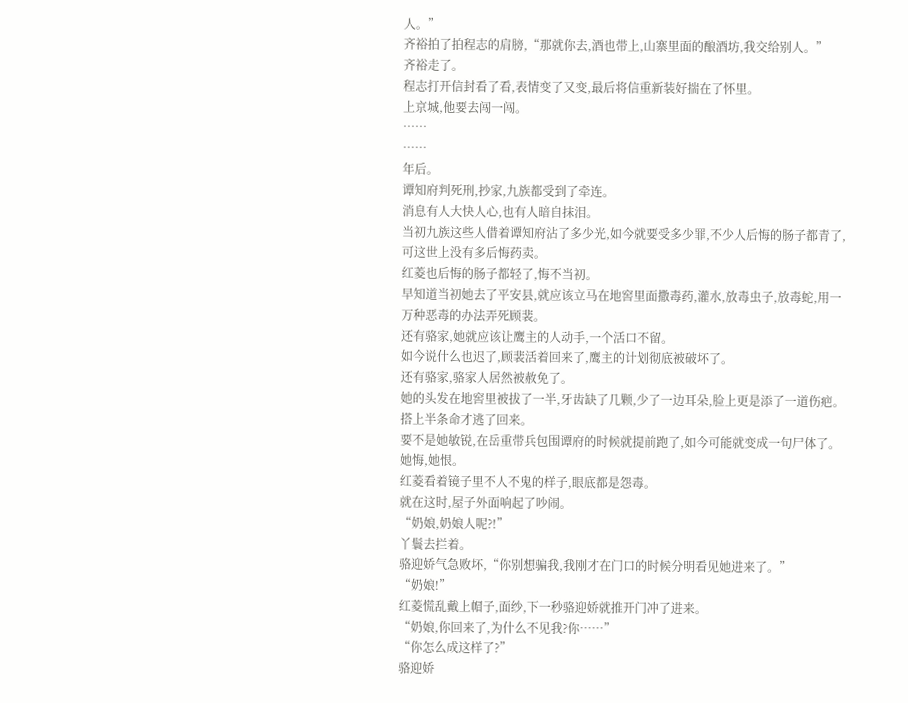人。”
齐裕拍了拍程志的肩膀,“那就你去,酒也带上,山寨里面的酿酒坊,我交给别人。”
齐裕走了。
程志打开信封看了看,表情变了又变,最后将信重新装好揣在了怀里。
上京城,他要去闯一闯。
……
……
年后。
谭知府判死刑,抄家,九族都受到了牵连。
消息有人大快人心,也有人暗自抹泪。
当初九族这些人借着谭知府沾了多少光,如今就要受多少罪,不少人后悔的肠子都青了,可这世上没有多后悔药卖。
红菱也后悔的肠子都轻了,悔不当初。
早知道当初她去了平安县,就应该立马在地窖里面撒毒药,灌水,放毒虫子,放毒蛇,用一万种恶毒的办法弄死顾裴。
还有骆家,她就应该让鹰主的人动手,一个活口不留。
如今说什么也迟了,顾裴活着回来了,鹰主的计划彻底被破坏了。
还有骆家,骆家人居然被赦免了。
她的头发在地窖里被拔了一半,牙齿缺了几颗,少了一边耳朵,脸上更是添了一道伤疤。
搭上半条命才逃了回来。
要不是她敏锐,在岳重带兵包围谭府的时候就提前跑了,如今可能就变成一句尸体了。
她悔,她恨。
红菱看着镜子里不人不鬼的样子,眼底都是怨毒。
就在这时,屋子外面响起了吵闹。
“奶娘,奶娘人呢?!”
丫鬟去拦着。
骆迎娇气急败坏,“你别想骗我,我刚才在门口的时候分明看见她进来了。”
“奶娘!”
红菱慌乱戴上帽子,面纱,下一秒骆迎娇就推开门冲了进来。
“奶娘,你回来了,为什么不见我?你……”
“你怎么成这样了?”
骆迎娇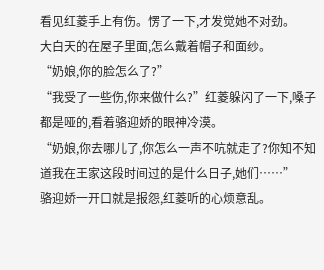看见红菱手上有伤。愣了一下,才发觉她不对劲。
大白天的在屋子里面,怎么戴着帽子和面纱。
“奶娘,你的脸怎么了?”
“我受了一些伤,你来做什么?”红菱躲闪了一下,嗓子都是哑的,看着骆迎娇的眼神冷漠。
“奶娘,你去哪儿了,你怎么一声不吭就走了?你知不知道我在王家这段时间过的是什么日子,她们……”
骆迎娇一开口就是报怨,红菱听的心烦意乱。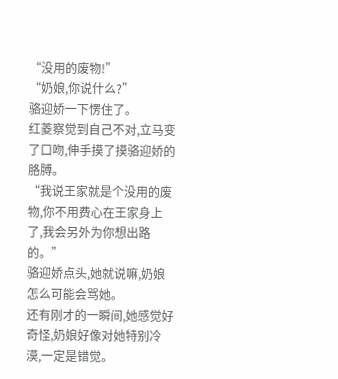“没用的废物!”
“奶娘,你说什么?”
骆迎娇一下愣住了。
红菱察觉到自己不对,立马变了口吻,伸手摸了摸骆迎娇的胳膊。
“我说王家就是个没用的废物,你不用费心在王家身上了,我会另外为你想出路的。”
骆迎娇点头,她就说嘛,奶娘怎么可能会骂她。
还有刚才的一瞬间,她感觉好奇怪,奶娘好像对她特别冷漠,一定是错觉。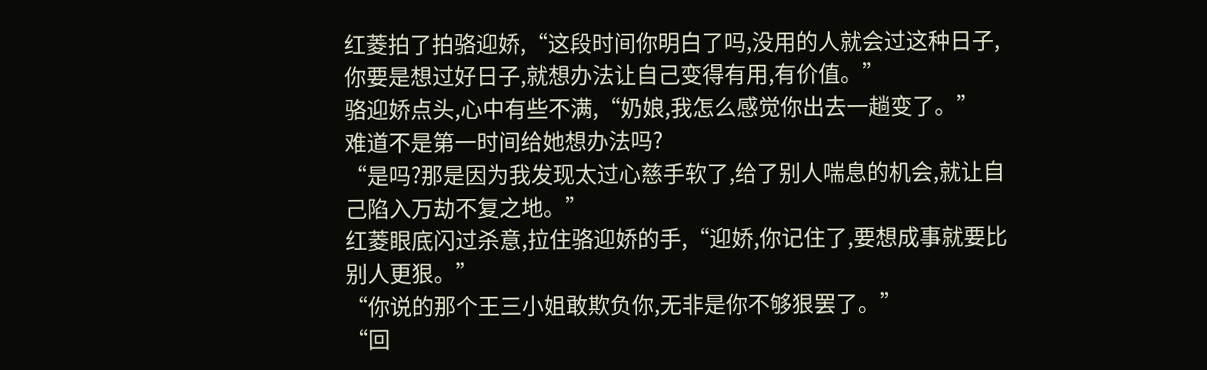红菱拍了拍骆迎娇,“这段时间你明白了吗,没用的人就会过这种日子,你要是想过好日子,就想办法让自己变得有用,有价值。”
骆迎娇点头,心中有些不满,“奶娘,我怎么感觉你出去一趟变了。”
难道不是第一时间给她想办法吗?
“是吗?那是因为我发现太过心慈手软了,给了别人喘息的机会,就让自己陷入万劫不复之地。”
红菱眼底闪过杀意,拉住骆迎娇的手,“迎娇,你记住了,要想成事就要比别人更狠。”
“你说的那个王三小姐敢欺负你,无非是你不够狠罢了。”
“回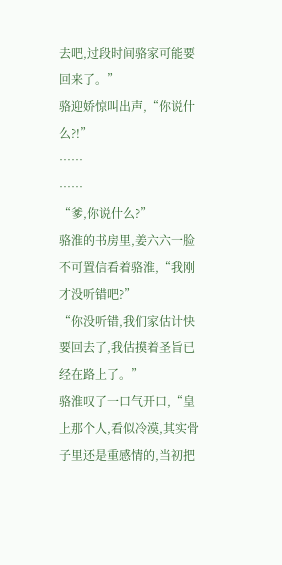去吧,过段时间骆家可能要回来了。”
骆迎娇惊叫出声,“你说什么?!”
……
……
“爹,你说什么?”
骆淮的书房里,姜六六一脸不可置信看着骆淮,“我刚才没听错吧?”
“你没听错,我们家估计快要回去了,我估摸着圣旨已经在路上了。”
骆淮叹了一口气开口,“皇上那个人,看似冷漠,其实骨子里还是重感情的,当初把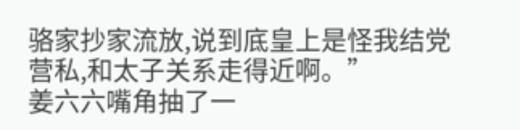骆家抄家流放,说到底皇上是怪我结党营私,和太子关系走得近啊。”
姜六六嘴角抽了一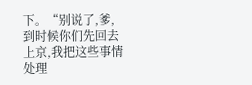下。“别说了,爹,到时候你们先回去上京,我把这些事情处理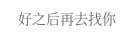好之后再去找你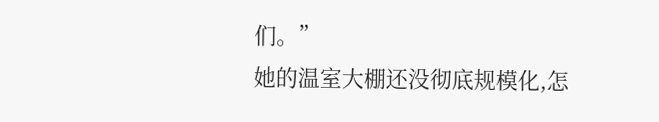们。”
她的温室大棚还没彻底规模化,怎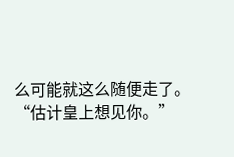么可能就这么随便走了。
“估计皇上想见你。”